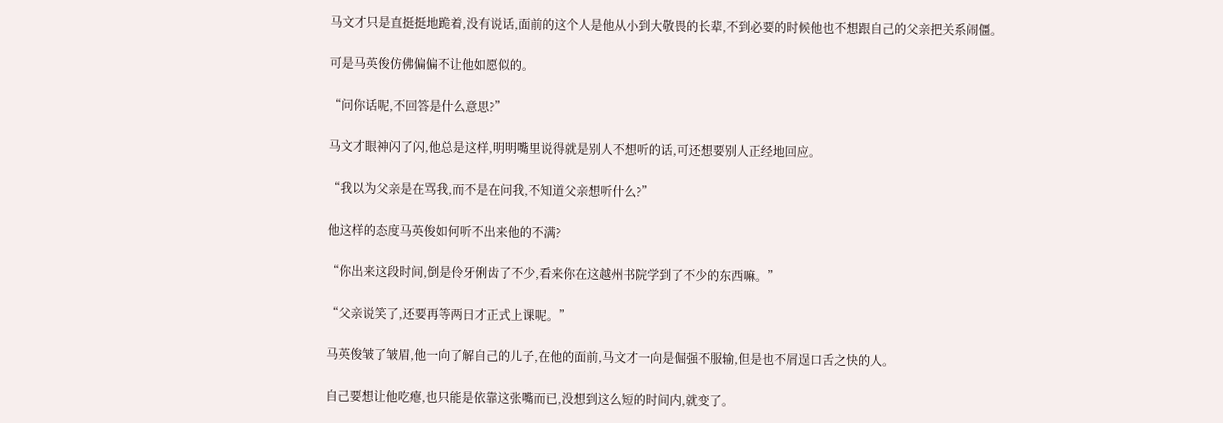马文才只是直挺挺地跪着,没有说话,面前的这个人是他从小到大敬畏的长辈,不到必要的时候他也不想跟自己的父亲把关系闹僵。

可是马英俊仿佛偏偏不让他如愿似的。

“问你话呢,不回答是什么意思?”

马文才眼神闪了闪,他总是这样,明明嘴里说得就是别人不想听的话,可还想要别人正经地回应。

“我以为父亲是在骂我,而不是在问我,不知道父亲想听什么?”

他这样的态度马英俊如何听不出来他的不满?

“你出来这段时间,倒是伶牙俐齿了不少,看来你在这越州书院学到了不少的东西嘛。”

“父亲说笑了,还要再等两日才正式上课呢。”

马英俊皱了皱眉,他一向了解自己的儿子,在他的面前,马文才一向是倔强不服输,但是也不屑逞口舌之快的人。

自己要想让他吃瘪,也只能是依靠这张嘴而已,没想到这么短的时间内,就变了。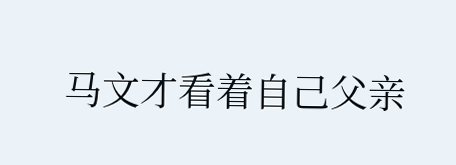马文才看着自己父亲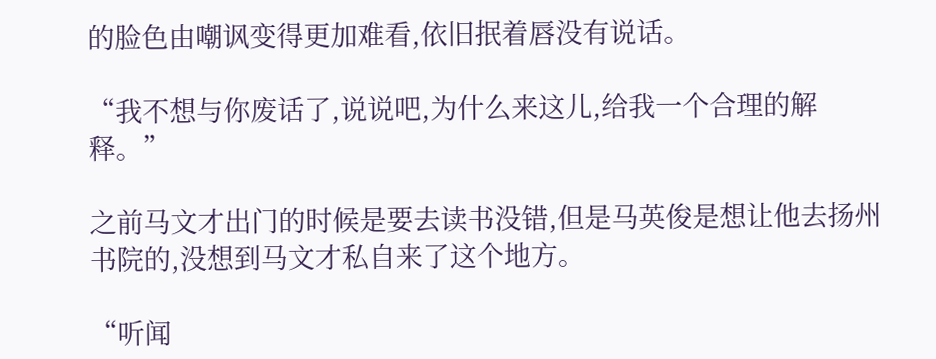的脸色由嘲讽变得更加难看,依旧抿着唇没有说话。

“我不想与你废话了,说说吧,为什么来这儿,给我一个合理的解释。”

之前马文才出门的时候是要去读书没错,但是马英俊是想让他去扬州书院的,没想到马文才私自来了这个地方。

“听闻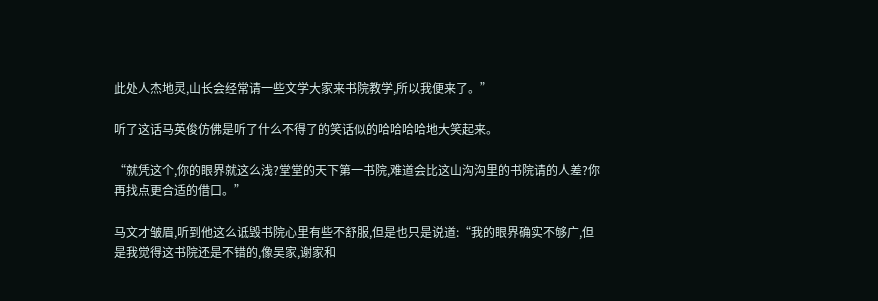此处人杰地灵,山长会经常请一些文学大家来书院教学,所以我便来了。”

听了这话马英俊仿佛是听了什么不得了的笑话似的哈哈哈哈地大笑起来。

“就凭这个,你的眼界就这么浅?堂堂的天下第一书院,难道会比这山沟沟里的书院请的人差?你再找点更合适的借口。”

马文才皱眉,听到他这么诋毁书院心里有些不舒服,但是也只是说道:“我的眼界确实不够广,但是我觉得这书院还是不错的,像吴家,谢家和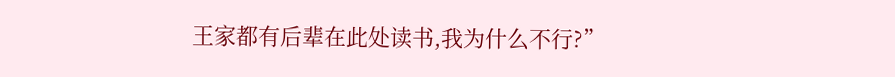王家都有后辈在此处读书,我为什么不行?”